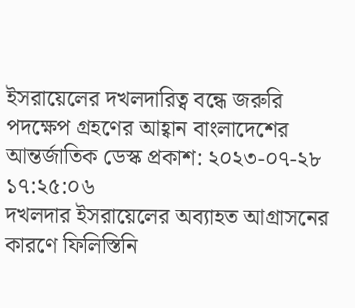ইসরায়েলের দখলদারিত্ব বন্ধে জরুরি পদক্ষেপ গ্রহণের আহ্বান বাংলাদেশের
আন্তর্জাতিক ডেস্ক প্রকাশ: ২০২৩-০৭-২৮ ১৭:২৫:০৬
দখলদার ইসরায়েলের অব্যাহত আগ্রাসনের কারণে ফিলিস্তিনি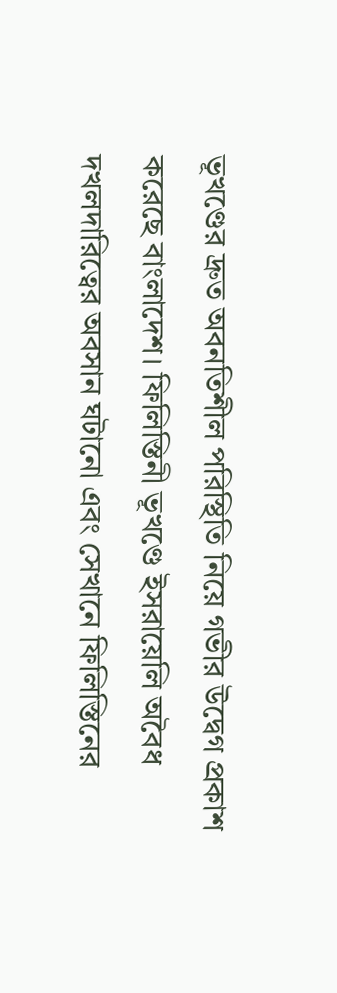ভূখণ্ডের দ্রুত অবনতিশীল পরিস্থিতি নিয়ে গভীর উদ্বেগ প্রকাশ করেছে বাংলাদেশ। ফিলিস্তিনী ভূখণ্ডে ইসরায়েলি অবৈধ দখলদারিত্বের অবসান ঘটানো এবং সেখানে ফিলিস্তিনের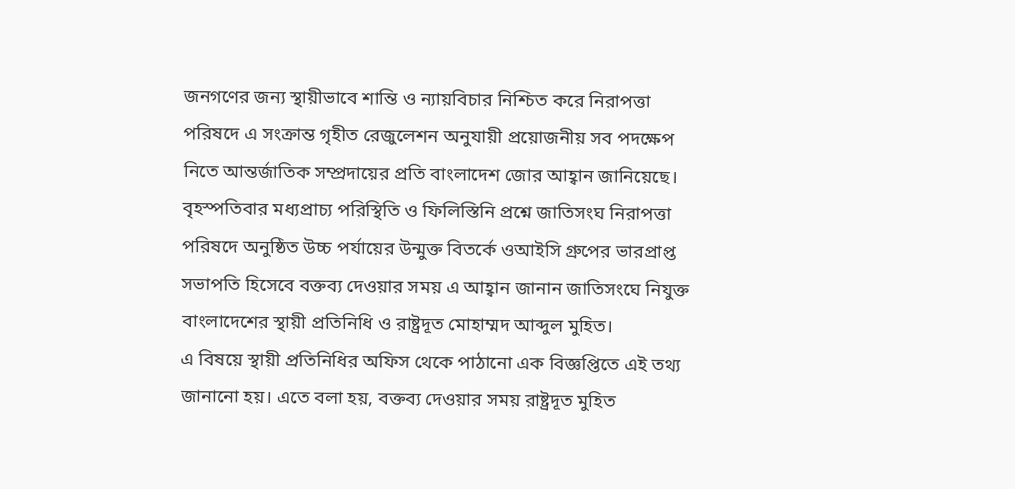জনগণের জন্য স্থায়ীভাবে শান্তি ও ন্যায়বিচার নিশ্চিত করে নিরাপত্তা পরিষদে এ সংক্রান্ত গৃহীত রেজুলেশন অনুযায়ী প্রয়োজনীয় সব পদক্ষেপ নিতে আন্তর্জাতিক সম্প্রদায়ের প্রতি বাংলাদেশ জোর আহ্বান জানিয়েছে।
বৃহস্পতিবার মধ্যপ্রাচ্য পরিস্থিতি ও ফিলিস্তিনি প্রশ্নে জাতিসংঘ নিরাপত্তা পরিষদে অনুষ্ঠিত উচ্চ পর্যায়ের উন্মুক্ত বিতর্কে ওআইসি গ্রুপের ভারপ্রাপ্ত সভাপতি হিসেবে বক্তব্য দেওয়ার সময় এ আহ্বান জানান জাতিসংঘে নিযুক্ত বাংলাদেশের স্থায়ী প্রতিনিধি ও রাষ্ট্রদূত মোহাম্মদ আব্দুল মুহিত।
এ বিষয়ে স্থায়ী প্রতিনিধির অফিস থেকে পাঠানো এক বিজ্ঞপ্তিতে এই তথ্য জানানো হয়। এতে বলা হয়, বক্তব্য দেওয়ার সময় রাষ্ট্রদূত মুহিত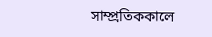সাম্প্রতিককালে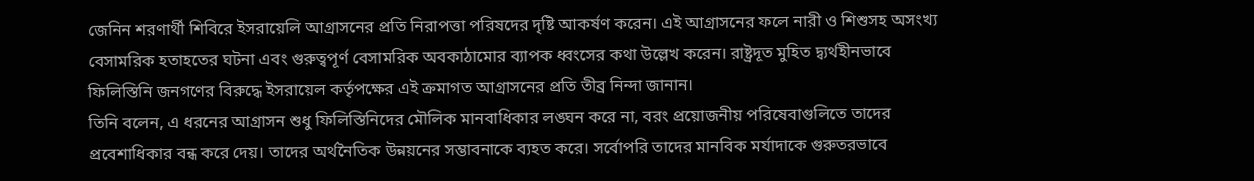জেনিন শরণার্থী শিবিরে ইসরায়েলি আগ্রাসনের প্রতি নিরাপত্তা পরিষদের দৃষ্টি আকর্ষণ করেন। এই আগ্রাসনের ফলে নারী ও শিশুসহ অসংখ্য বেসামরিক হতাহতের ঘটনা এবং গুরুত্বপূর্ণ বেসামরিক অবকাঠামোর ব্যাপক ধ্বংসের কথা উল্লেখ করেন। রাষ্ট্রদূত মুহিত দ্ব্যর্থহীনভাবে ফিলিস্তিনি জনগণের বিরুদ্ধে ইসরায়েল কর্তৃপক্ষের এই ক্রমাগত আগ্রাসনের প্রতি তীব্র নিন্দা জানান।
তিনি বলেন, এ ধরনের আগ্রাসন শুধু ফিলিস্তিনিদের মৌলিক মানবাধিকার লঙ্ঘন করে না, বরং প্রয়োজনীয় পরিষেবাগুলিতে তাদের প্রবেশাধিকার বন্ধ করে দেয়। তাদের অর্থনৈতিক উন্নয়নের সম্ভাবনাকে ব্যহত করে। সর্বোপরি তাদের মানবিক মর্যাদাকে গুরুতরভাবে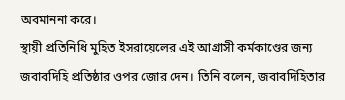অবমাননা করে।
স্থায়ী প্রতিনিধি মুহিত ইসরায়েলের এই আগ্রাসী কর্মকাণ্ডের জন্য জবাবদিহি প্রতিষ্ঠার ওপর জোর দেন। তিনি বলেন, জবাবদিহিতার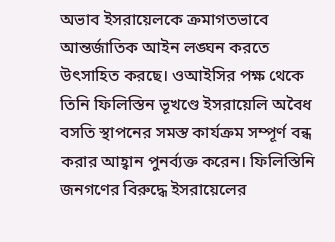অভাব ইসরায়েলকে ক্রমাগতভাবে আন্তর্জাতিক আইন লঙ্ঘন করতে উৎসাহিত করছে। ওআইসির পক্ষ থেকে তিনি ফিলিস্তিন ভূখণ্ডে ইসরায়েলি অবৈধ বসতি স্থাপনের সমস্ত কার্যক্রম সম্পূর্ণ বন্ধ করার আহ্বান পুনর্ব্যক্ত করেন। ফিলিস্তিনি জনগণের বিরুদ্ধে ইসরায়েলের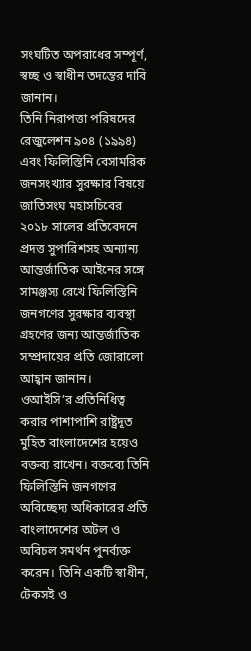সংঘটিত অপরাধের সম্পূর্ণ, স্বচ্ছ ও স্বাধীন তদন্তের দাবি জানান।
তিনি নিরাপত্তা পরিষদের রেজুলেশন ৯০৪ (১৯৯৪) এবং ফিলিস্তিনি বেসামরিক জনসংখ্যার সুরক্ষার বিষয়ে জাতিসংঘ মহাসচিবের ২০১৮ সালের প্রতিবেদনে প্রদত্ত সুপারিশসহ অন্যান্য আন্তর্জাতিক আইনের সঙ্গে সামঞ্জস্য রেখে ফিলিস্তিনি জনগণের সুরক্ষার ব্যবস্থা গ্রহণের জন্য আন্তর্জাতিক সম্প্রদায়ের প্রতি জোরালো আহ্বান জানান।
ওআইসি’র প্রতিনিধিত্ব করার পাশাপাশি রাষ্ট্রদূত মুহিত বাংলাদেশের হয়েও বক্তব্য রাখেন। বক্তব্যে তিনি ফিলিস্তিনি জনগণের অবিচ্ছেদ্য অধিকারের প্রতি বাংলাদেশের অটল ও অবিচল সমর্থন পুনর্ব্যক্ত করেন। তিনি একটি স্বাধীন, টেকসই ও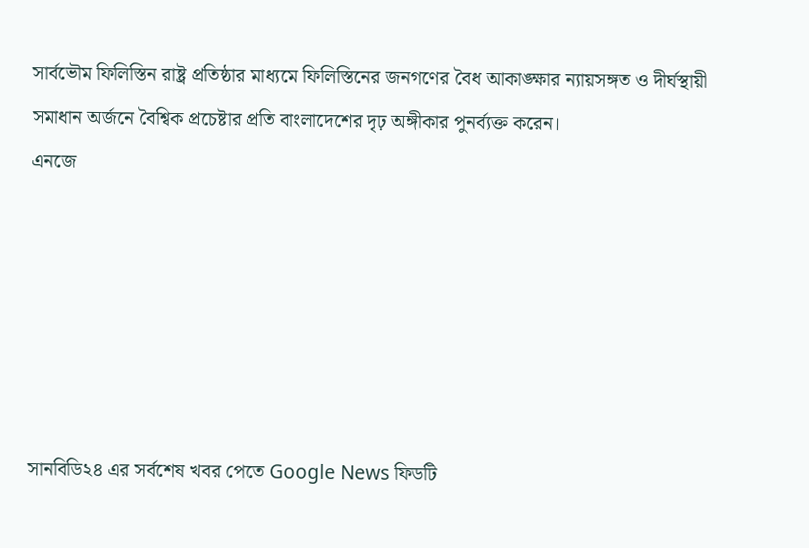সার্বভৌম ফিলিস্তিন রাষ্ট্র প্রতিষ্ঠার মাধ্যমে ফিলিস্তিনের জনগণের বৈধ আকাঙ্ক্ষার ন্যায়সঙ্গত ও দীর্ঘস্থায়ী সমাধান অর্জনে বৈশ্বিক প্রচেষ্টার প্রতি বাংলাদেশের দৃঢ় অঙ্গীকার পুনর্ব্যক্ত করেন।
এনজে






সানবিডি২৪ এর সর্বশেষ খবর পেতে Google News ফিডটি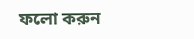ফলো করুন